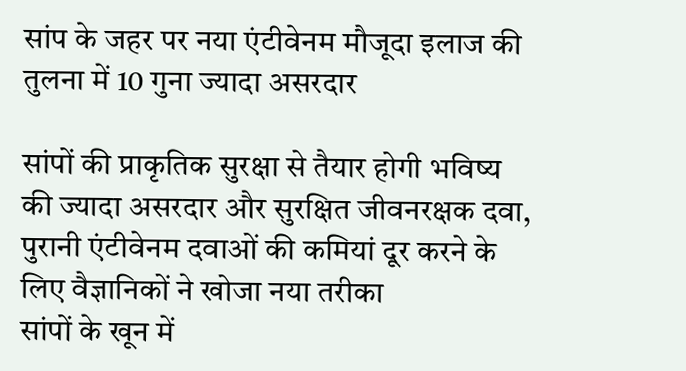सांप के जहर पर नया एंटीवेनम मौजूदा इलाज की तुलना में 10 गुना ज्यादा असरदार

सांपों की प्राकृतिक सुरक्षा से तैयार होगी भविष्य की ज्यादा असरदार और सुरक्षित जीवनरक्षक दवा, पुरानी एंटीवेनम दवाओं की कमियां दूर करने के लिए वैज्ञानिकों ने खोजा नया तरीका
सांपों के खून में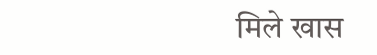मिले खास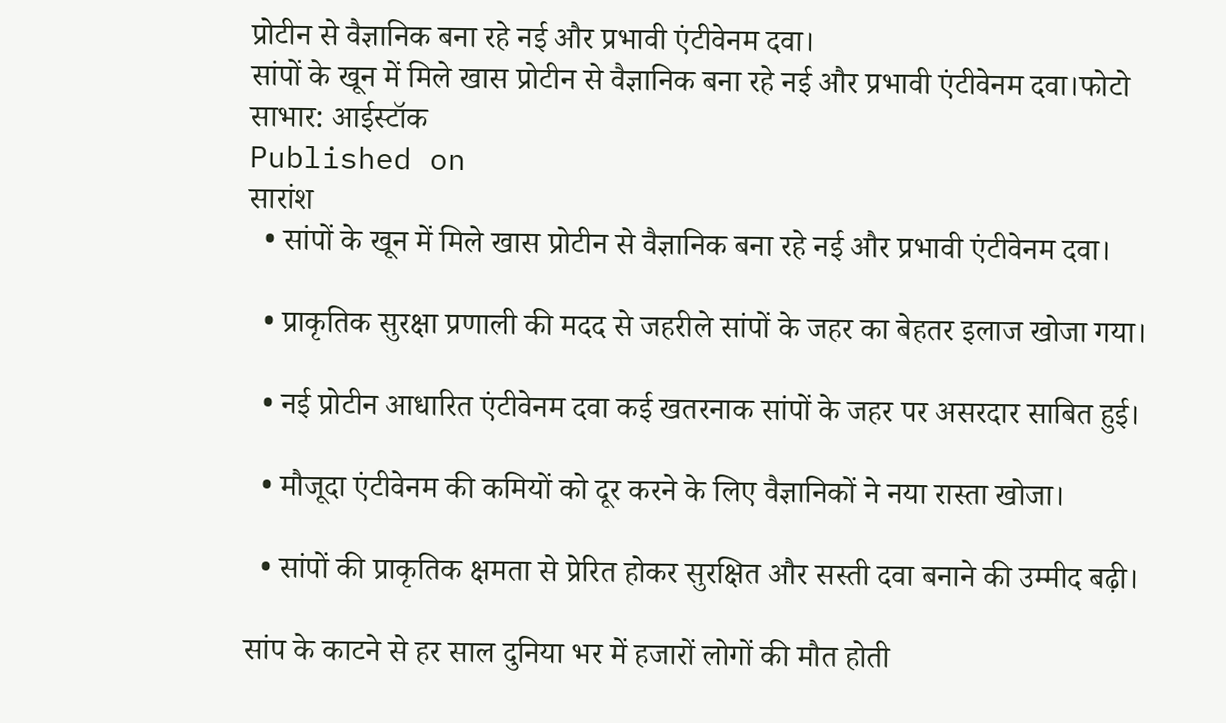प्रोटीन से वैज्ञानिक बना रहे नई और प्रभावी एंटीवेनम दवा।
सांपों के खून में मिले खास प्रोटीन से वैज्ञानिक बना रहे नई और प्रभावी एंटीवेनम दवा।फोटो साभार: आईस्टॉक
Published on
सारांश
  • सांपों के खून में मिले खास प्रोटीन से वैज्ञानिक बना रहे नई और प्रभावी एंटीवेनम दवा।

  • प्राकृतिक सुरक्षा प्रणाली की मदद से जहरीले सांपों के जहर का बेहतर इलाज खोजा गया।

  • नई प्रोटीन आधारित एंटीवेनम दवा कई खतरनाक सांपों के जहर पर असरदार साबित हुई।

  • मौजूदा एंटीवेनम की कमियों को दूर करने के लिए वैज्ञानिकों ने नया रास्ता खोजा।

  • सांपों की प्राकृतिक क्षमता से प्रेरित होकर सुरक्षित और सस्ती दवा बनाने की उम्मीद बढ़ी।

सांप के काटने से हर साल दुनिया भर में हजारों लोगों की मौत होती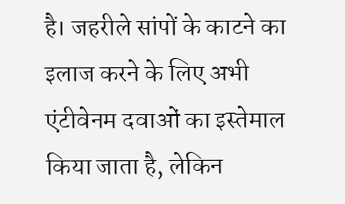है। जहरीले सांपों के काटने का इलाज करने के लिए अभी एंटीवेनम दवाओं का इस्तेमाल किया जाता है, लेकिन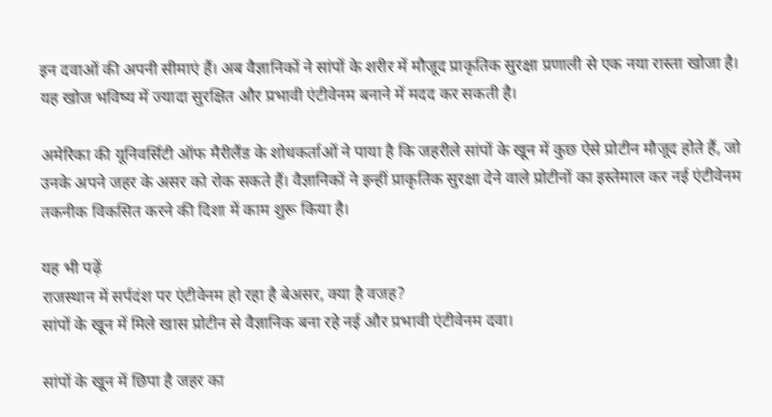इन दवाओं की अपनी सीमाएं हैं। अब वैज्ञानिकों ने सांपों के शरीर में मौजूद प्राकृतिक सुरक्षा प्रणाली से एक नया रास्ता खोजा है। यह खोज भविष्य में ज्यादा सुरक्षित और प्रभावी एंटीवेनम बनाने में मदद कर सकती है।

अमेरिका की यूनिवर्सिटी ऑफ मैरीलैंड के शोधकर्ताओं ने पाया है कि जहरीले सांपों के खून में कुछ ऐसे प्रोटीन मौजूद होते हैं, जो उनके अपने जहर के असर को रोक सकते हैं। वैज्ञानिकों ने इन्हीं प्राकृतिक सुरक्षा देने वाले प्रोटीनों का इस्तेमाल कर नई एंटीवेनम तकनीक विकसित करने की दिशा में काम शुरू किया है।

यह भी पढ़ें
राजस्थान में सर्पदंश पर एंटीवेनम हो रहा है बेअसर, क्या है वजह?
सांपों के खून में मिले खास प्रोटीन से वैज्ञानिक बना रहे नई और प्रभावी एंटीवेनम दवा।

सांपों के खून में छिपा है जहर का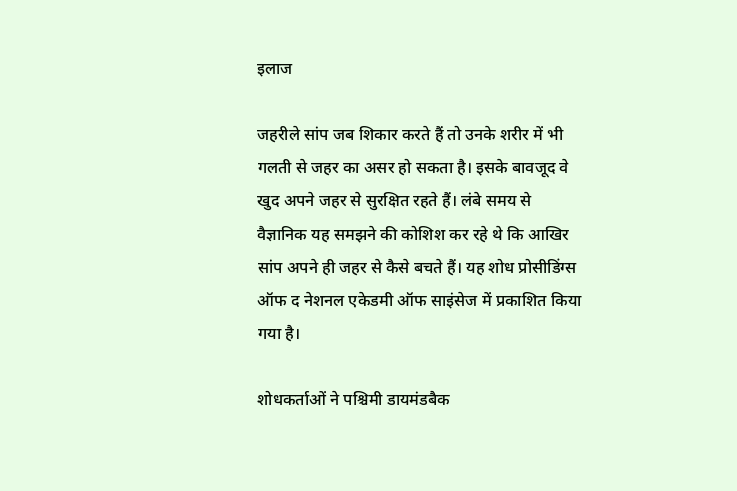इलाज

जहरीले सांप जब शिकार करते हैं तो उनके शरीर में भी गलती से जहर का असर हो सकता है। इसके बावजूद वे खुद अपने जहर से सुरक्षित रहते हैं। लंबे समय से वैज्ञानिक यह समझने की कोशिश कर रहे थे कि आखिर सांप अपने ही जहर से कैसे बचते हैं। यह शोध प्रोसीडिंग्स ऑफ द नेशनल एकेडमी ऑफ साइंसेज में प्रकाशित किया गया है।

शोधकर्ताओं ने पश्चिमी डायमंडबैक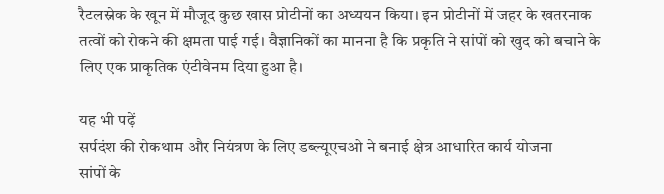रैटलस्नेक के खून में मौजूद कुछ खास प्रोटीनों का अध्ययन किया। इन प्रोटीनों में जहर के खतरनाक तत्वों को रोकने की क्षमता पाई गई। वैज्ञानिकों का मानना है कि प्रकृति ने सांपों को खुद को बचाने के लिए एक प्राकृतिक एंटीवेनम दिया हुआ है।

यह भी पढ़ें
सर्पदंश की रोकथाम और नियंत्रण के लिए डब्ल्यूएचओ ने बनाई क्षेत्र आधारित कार्य योजना
सांपों के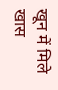खून में मिले खास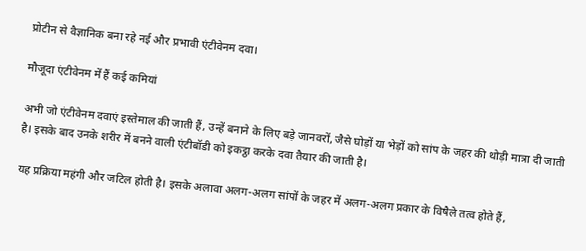प्रोटीन से वैज्ञानिक बना रहे नई और प्रभावी एंटीवेनम दवा।

मौजूदा एंटीवेनम में हैं कई कमियां

अभी जो एंटीवेनम दवाएं इस्तेमाल की जाती हैं, उन्हें बनाने के लिए बड़े जानवरों, जैसे घोड़ों या भेड़ों को सांप के जहर की थोड़ी मात्रा दी जाती है। इसके बाद उनके शरीर में बनने वाली एंटीबॉडी को इकट्ठा करके दवा तैयार की जाती है।

यह प्रक्रिया महंगी और जटिल होती है। इसके अलावा अलग-अलग सांपों के जहर में अलग-अलग प्रकार के विषैले तत्व होते हैं,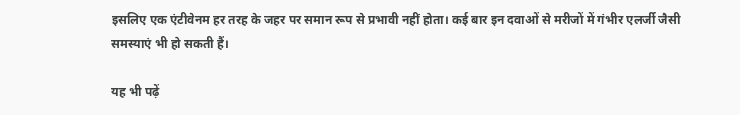इसलिए एक एंटीवेनम हर तरह के जहर पर समान रूप से प्रभावी नहीं होता। कई बार इन दवाओं से मरीजों में गंभीर एलर्जी जैसी समस्याएं भी हो सकती हैं।

यह भी पढ़ें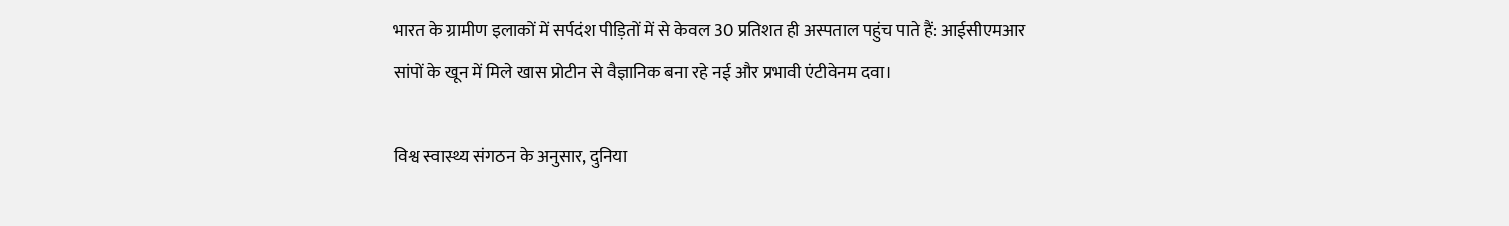भारत के ग्रामीण इलाकों में सर्पदंश पीड़ितों में से केवल 30 प्रतिशत ही अस्पताल पहुंच पाते हैं: आईसीएमआर
सांपों के खून में मिले खास प्रोटीन से वैज्ञानिक बना रहे नई और प्रभावी एंटीवेनम दवा।

विश्व स्वास्थ्य संगठन के अनुसार, दुनिया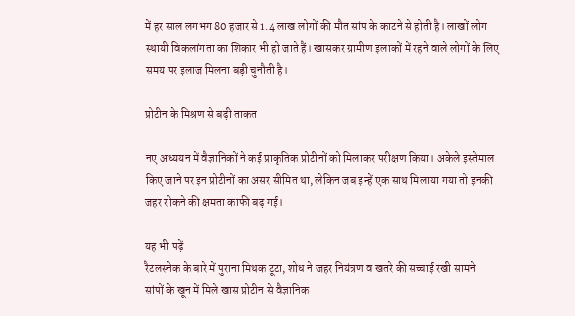में हर साल लगभग 80 हजार से 1.4 लाख लोगों की मौत सांप के काटने से होती है। लाखों लोग स्थायी विकलांगता का शिकार भी हो जाते हैं। खासकर ग्रामीण इलाकों में रहने वाले लोगों के लिए समय पर इलाज मिलना बड़ी चुनौती है।

प्रोटीन के मिश्रण से बढ़ी ताकत

नए अध्ययन में वैज्ञानिकों ने कई प्राकृतिक प्रोटीनों को मिलाकर परीक्षण किया। अकेले इस्तेमाल किए जाने पर इन प्रोटीनों का असर सीमित था, लेकिन जब इन्हें एक साथ मिलाया गया तो इनकी जहर रोकने की क्षमता काफी बढ़ गई।

यह भी पढ़ें
रैटलस्नेक के बारे में पुराना मिथक टूटा, शोध ने जहर नियंत्रण व खतरे की सच्चाई रखी सामने
सांपों के खून में मिले खास प्रोटीन से वैज्ञानिक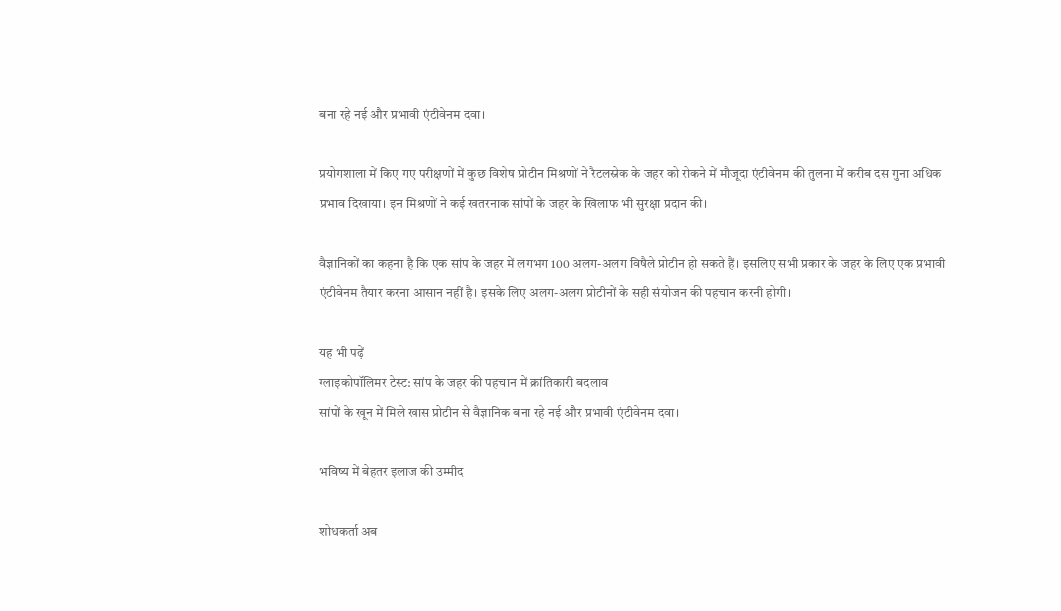बना रहे नई और प्रभावी एंटीवेनम दवा।

प्रयोगशाला में किए गए परीक्षणों में कुछ विशेष प्रोटीन मिश्रणों ने रैटलस्नेक के जहर को रोकने में मौजूदा एंटीवेनम की तुलना में करीब दस गुना अधिक प्रभाव दिखाया। इन मिश्रणों ने कई खतरनाक सांपों के जहर के खिलाफ भी सुरक्षा प्रदान की।

वैज्ञानिकों का कहना है कि एक सांप के जहर में लगभग 100 अलग-अलग विषैले प्रोटीन हो सकते हैं। इसलिए सभी प्रकार के जहर के लिए एक प्रभावी एंटीवेनम तैयार करना आसान नहीं है। इसके लिए अलग-अलग प्रोटीनों के सही संयोजन की पहचान करनी होगी।

यह भी पढ़ें
ग्लाइकोपॉलिमर टेस्ट: सांप के जहर की पहचान में क्रांतिकारी बदलाव
सांपों के खून में मिले खास प्रोटीन से वैज्ञानिक बना रहे नई और प्रभावी एंटीवेनम दवा।

भविष्य में बेहतर इलाज की उम्मीद

शोधकर्ता अब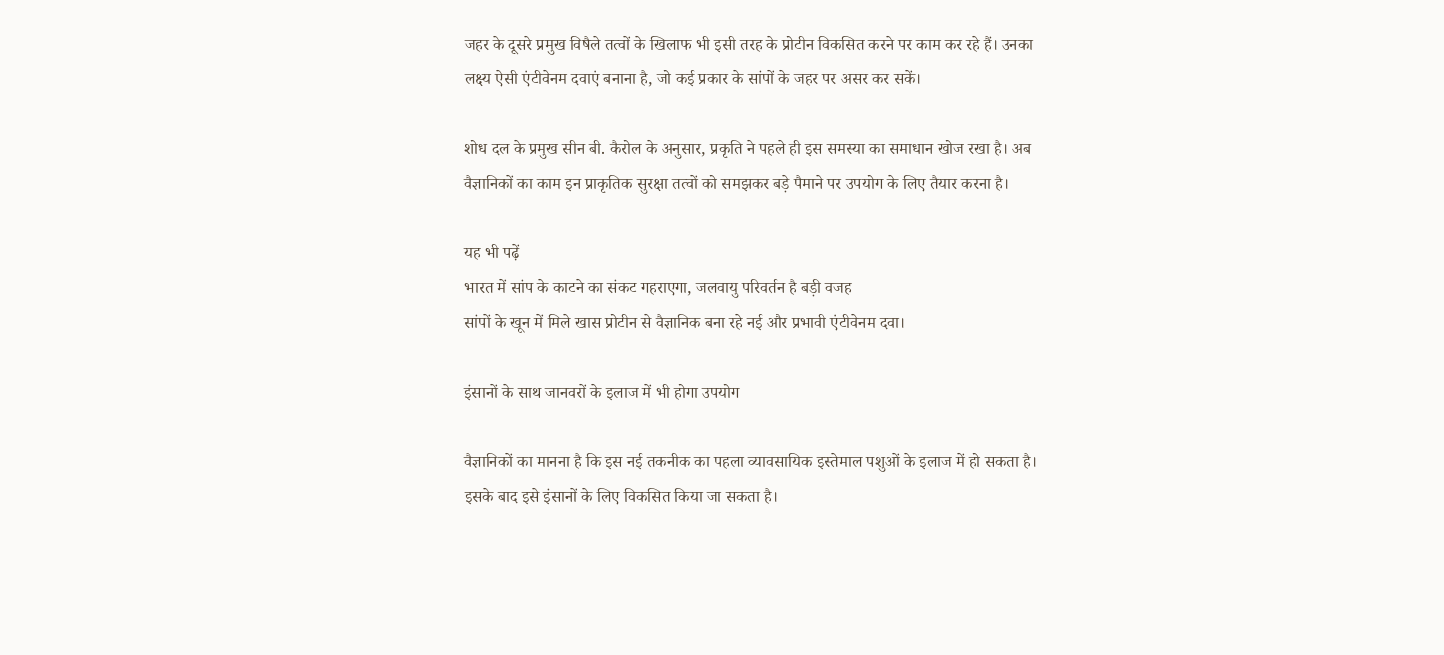जहर के दूसरे प्रमुख विषैले तत्वों के खिलाफ भी इसी तरह के प्रोटीन विकसित करने पर काम कर रहे हैं। उनका लक्ष्य ऐसी एंटीवेनम दवाएं बनाना है, जो कई प्रकार के सांपों के जहर पर असर कर सकें।

शोध दल के प्रमुख सीन बी. कैरोल के अनुसार, प्रकृति ने पहले ही इस समस्या का समाधान खोज रखा है। अब वैज्ञानिकों का काम इन प्राकृतिक सुरक्षा तत्वों को समझकर बड़े पैमाने पर उपयोग के लिए तैयार करना है।

यह भी पढ़ें
भारत में सांप के काटने का संकट गहराएगा, जलवायु परिवर्तन है बड़ी वजह
सांपों के खून में मिले खास प्रोटीन से वैज्ञानिक बना रहे नई और प्रभावी एंटीवेनम दवा।

इंसानों के साथ जानवरों के इलाज में भी होगा उपयोग

वैज्ञानिकों का मानना है कि इस नई तकनीक का पहला व्यावसायिक इस्तेमाल पशुओं के इलाज में हो सकता है। इसके बाद इसे इंसानों के लिए विकसित किया जा सकता है।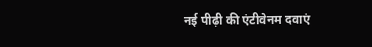नई पीढ़ी की एंटीवेनम दवाएं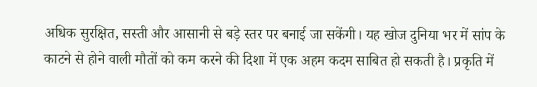अधिक सुरक्षित, सस्ती और आसानी से बड़े स्तर पर बनाई जा सकेंगी। यह खोज दुनिया भर में सांप के काटने से होने वाली मौतों को कम करने की दिशा में एक अहम कदम साबित हो सकती है। प्रकृति में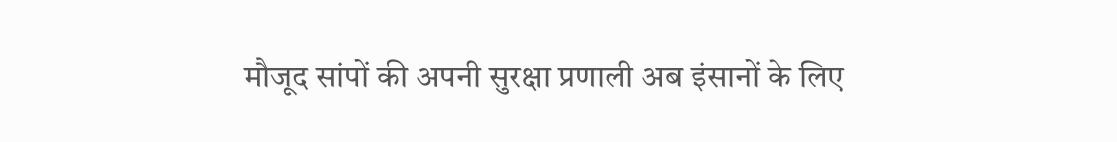मौजूद सांपों की अपनी सुरक्षा प्रणाली अब इंसानों के लिए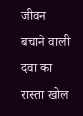जीवन बचाने वाली दवा का रास्ता खोल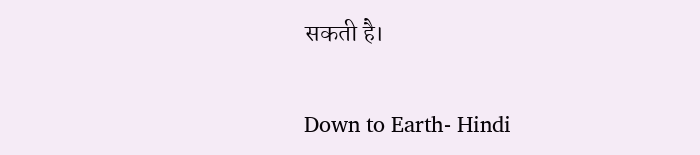सकती है।

Down to Earth- Hindi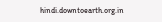hindi.downtoearth.org.in